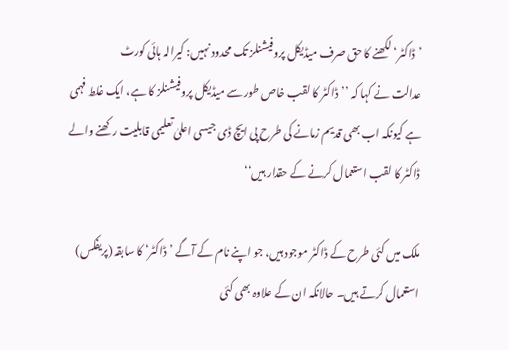’ڈاکٹر‘ لکھنے کا حق صرف میڈیکل پروفیشنلز تک محدود نہیں: کیرالہ ہائی کورٹ
عدالت نے کہا کہ ’’ڈاکٹر کا لقب خاص طور سے میڈیکل پروفیشنلز کا ہے، ایک غلط فہمی ہے کیونکہ اب بھی قدیم زمانے کی طرح پی ایچ ڈی جیسی اعلیٰ تعلیمی قابلیت رکھنے والے ڈاکٹر کا لقب استعمال کرنے کے حقدار ہیں‘‘

ملک میں کئی طرح کے ڈاکٹر موجود ہیں، جو اپنے نام کے آگے ’ڈاکٹر‘ کا سابقہ (پریفکس) استعمال کرتے ہیں۔ حالانکہ ان کے علاوہ بھی کئی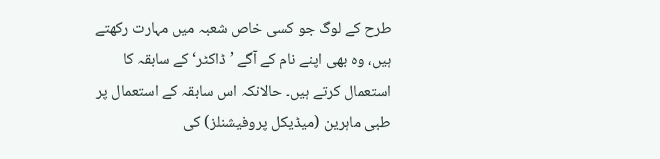طرح کے لوگ جو کسی خاص شعبہ میں مہارت رکھتے ہیں، وہ بھی اپنے نام کے آگے ’ڈاکٹر‘ کے سابقہ کا استعمال کرتے ہیں۔ حالانکہ اس سابقہ کے استعمال پر طبی ماہرین (میڈیکل پروفیشنلز) کی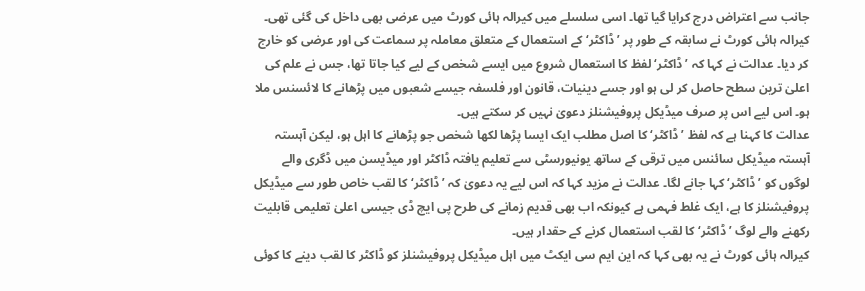جانب سے اعتراض درج کرایا گیا تھا۔ اسی سلسلے میں کیرالہ ہائی کورٹ میں عرضی بھی داخل کی گئی تھی۔
کیرالہ ہائی کورٹ نے سابقہ کے طور پر ’ڈاکٹر‘ کے استعمال کے متعلق معاملہ پر سماعت کی اور عرضی کو خارج کر دیا۔ عدالت نے کہا کہ ’ڈاکٹر‘ لفظ کا استعمال شروع میں ایسے شخص کے لیے کیا جاتا تھا، جس نے علم کی اعلیٰ ترین سطح حاصل کر لی ہو اور جسے دینیات، قانون اور فلسفہ جیسے شعبوں میں پڑھانے کا لائسنس ملا ہو۔ اس لیے اس پر صرف میڈیکل پروفیشنلز دعویٰ نہیں کر سکتے ہیں۔
عدالت کا کہنا ہے کہ لفظ ’ڈاکٹر‘ کا اصل مطلب ایک ایسا پڑھا لکھا شخص جو پڑھانے کا اہل ہو، لیکن آہستہ آہستہ میڈیکل سائنس میں ترقی کے ساتھ یونیورسٹی سے تعلیم یافتہ ڈاکٹر اور میڈیسن میں ڈگری والے لوگوں کو ’ڈاکٹر‘ کہا جانے لگا۔ عدالت نے مزید کہا کہ اس لیے یہ دعویٰ کہ ’ڈاکٹر‘ کا لقب خاص طور سے میڈیکل پروفیشنلز کا ہے، ایک غلط فہمی ہے کیونکہ اب بھی قدیم زمانے کی طرح پی ایچ ڈی جیسی اعلیٰ تعلیمی قابلیت رکھنے والے لوگ ’ڈاکٹر‘ کا لقب استعمال کرنے کے حقدار ہیں۔
کیرالہ ہائی کورٹ نے یہ بھی کہا کہ این ایم سی ایکٹ میں اہل میڈیکل پروفیشنلز کو ڈاکٹر کا لقب دینے کا کوئی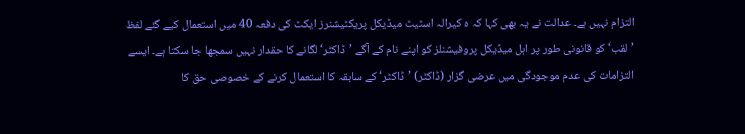التزام نہیں ہے۔ عدالت نے یہ بھی کہا کہ ہ کیرالہ اسٹیٹ میڈیکل پریکٹیشنرز ایکٹ کی دفعہ 40 میں استعمال کیے گئے لفظ ’لقب‘ کو قانونی طور پر اہل میڈیکل پروفیشنلز کو اپنے نام کے آگے ’ڈاکٹر‘ لگانے کا حقدار نہیں سمجھا جا سکتا ہے۔ ایسے التزامات کی عدم موجودگی میں عرضی گزار (ڈاکٹر) ’ڈاکٹر‘ کے سابقہ کا استعمال کرنے کے خصوصی حق کا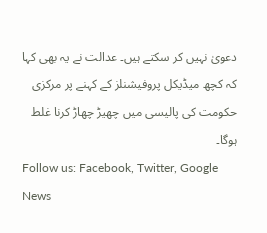دعویٰ نہیں کر سکتے ہیں۔ عدالت نے یہ بھی کہا کہ کچھ میڈیکل پروفیشنلز کے کہنے پر مرکزی حکومت کی پالیسی میں چھیڑ چھاڑ کرنا غلط ہوگا۔
Follow us: Facebook, Twitter, Google News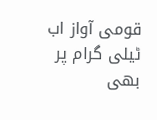قومی آواز اب ٹیلی گرام پر بھی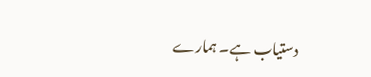دستیاب ہے۔ ہمارے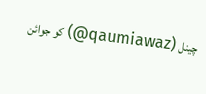چینل (qaumiawaz@) کو جوائن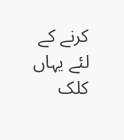کرنے کے لئے یہاں کلک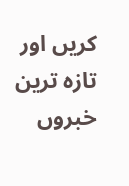کریں اور تازہ ترین خبروں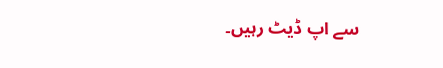سے اپ ڈیٹ رہیں۔